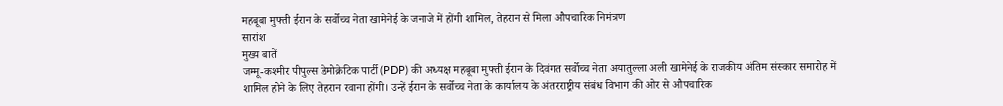महबूबा मुफ्ती ईरान के सर्वोच्च नेता खामेनेई के जनाजे में होंगी शामिल, तेहरान से मिला औपचारिक निमंत्रण
सारांश
मुख्य बातें
जम्मू-कश्मीर पीपुल्स डेमोक्रेटिक पार्टी (PDP) की अध्यक्ष महबूबा मुफ्ती ईरान के दिवंगत सर्वोच्च नेता अयातुल्ला अली खामेनेई के राजकीय अंतिम संस्कार समारोह में शामिल होने के लिए तेहरान रवाना होंगी। उन्हें ईरान के सर्वोच्च नेता के कार्यालय के अंतरराष्ट्रीय संबंध विभाग की ओर से औपचारिक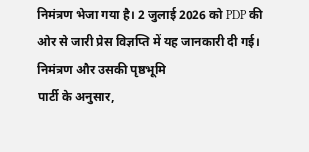निमंत्रण भेजा गया है। 2 जुलाई 2026 को PDP की ओर से जारी प्रेस विज्ञप्ति में यह जानकारी दी गई।
निमंत्रण और उसकी पृष्ठभूमि
पार्टी के अनुसार,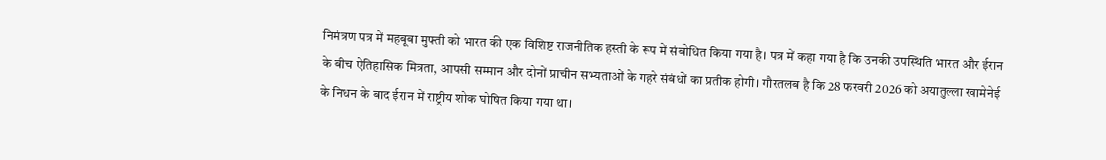निमंत्रण पत्र में महबूबा मुफ्ती को भारत की एक विशिष्ट राजनीतिक हस्ती के रूप में संबोधित किया गया है। पत्र में कहा गया है कि उनकी उपस्थिति भारत और ईरान के बीच ऐतिहासिक मित्रता, आपसी सम्मान और दोनों प्राचीन सभ्यताओं के गहरे संबंधों का प्रतीक होगी। गौरतलब है कि 28 फरवरी 2026 को अयातुल्ला खामेनेई के निधन के बाद ईरान में राष्ट्रीय शोक घोषित किया गया था।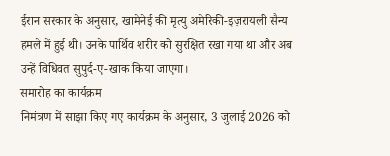ईरान सरकार के अनुसार, खामेनेई की मृत्यु अमेरिकी-इज़रायली सैन्य हमले में हुई थी। उनके पार्थिव शरीर को सुरक्षित रखा गया था और अब उन्हें विधिवत सुपुर्द-ए-खाक किया जाएगा।
समारोह का कार्यक्रम
निमंत्रण में साझा किए गए कार्यक्रम के अनुसार, 3 जुलाई 2026 को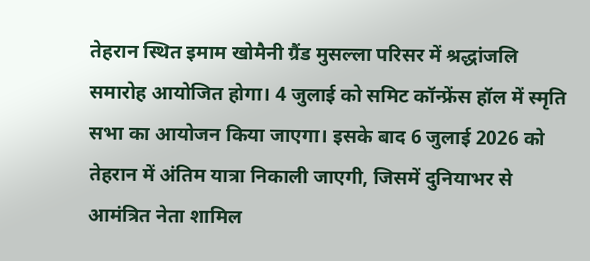तेहरान स्थित इमाम खोमैनी ग्रैंड मुसल्ला परिसर में श्रद्धांजलि समारोह आयोजित होगा। 4 जुलाई को समिट कॉन्फ्रेंस हॉल में स्मृति सभा का आयोजन किया जाएगा। इसके बाद 6 जुलाई 2026 को तेहरान में अंतिम यात्रा निकाली जाएगी, जिसमें दुनियाभर से आमंत्रित नेता शामिल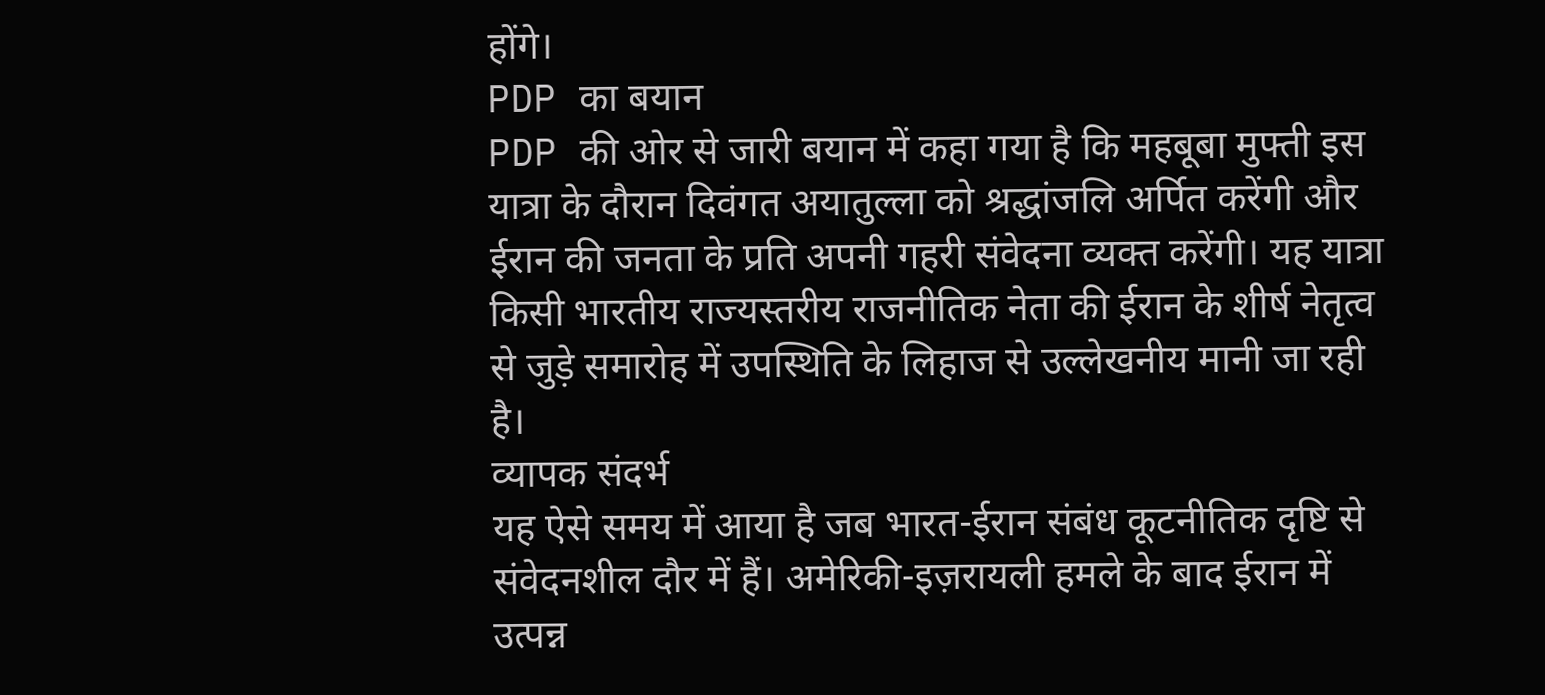होंगे।
PDP का बयान
PDP की ओर से जारी बयान में कहा गया है कि महबूबा मुफ्ती इस यात्रा के दौरान दिवंगत अयातुल्ला को श्रद्धांजलि अर्पित करेंगी और ईरान की जनता के प्रति अपनी गहरी संवेदना व्यक्त करेंगी। यह यात्रा किसी भारतीय राज्यस्तरीय राजनीतिक नेता की ईरान के शीर्ष नेतृत्व से जुड़े समारोह में उपस्थिति के लिहाज से उल्लेखनीय मानी जा रही है।
व्यापक संदर्भ
यह ऐसे समय में आया है जब भारत-ईरान संबंध कूटनीतिक दृष्टि से संवेदनशील दौर में हैं। अमेरिकी-इज़रायली हमले के बाद ईरान में उत्पन्न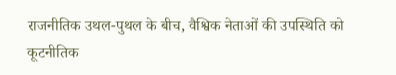राजनीतिक उथल-पुथल के बीच, वैश्विक नेताओं की उपस्थिति को कूटनीतिक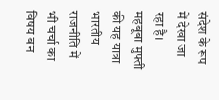संदेश के रूप में देखा जा रहा है। महबूबा मुफ्ती की यह यात्रा भारतीय राजनीति में भी चर्चा का विषय बन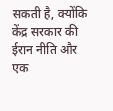सकती है, क्योंकि केंद्र सरकार की ईरान नीति और एक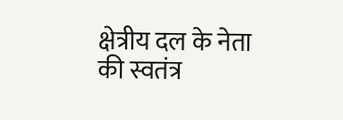क्षेत्रीय दल के नेता की स्वतंत्र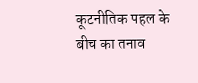कूटनीतिक पहल के बीच का तनाव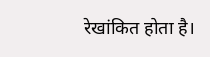रेखांकित होता है।